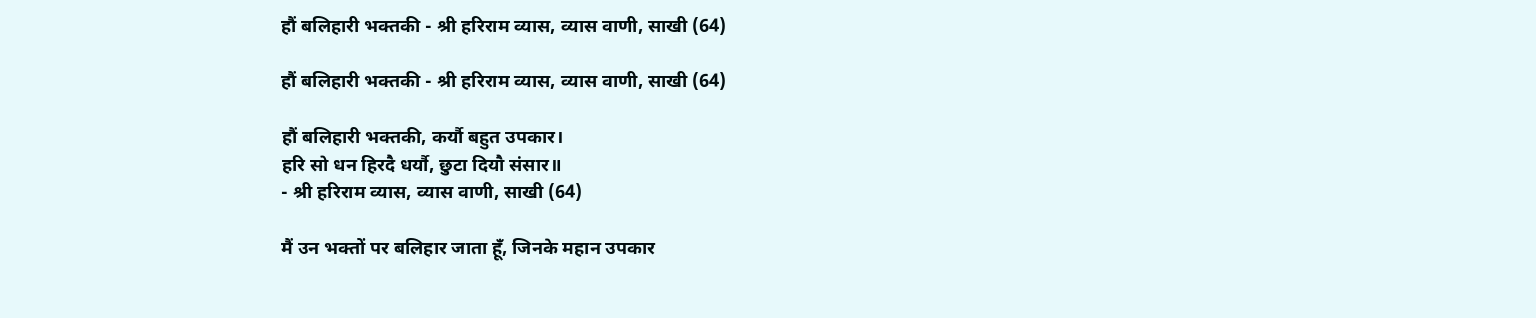हौं बलिहारी भक्तकी - श्री हरिराम व्यास, व्यास वाणी, साखी (64)

हौं बलिहारी भक्तकी - श्री हरिराम व्यास, व्यास वाणी, साखी (64)

हौं बलिहारी भक्तकी, कर्यौ बहुत उपकार।
हरि सो धन हिरदै धर्यौ, छुटा दियौ संसार॥
- श्री हरिराम व्यास, व्यास वाणी, साखी (64)

मैं उन भक्तों पर बलिहार जाता हूँ, जिनके महान उपकार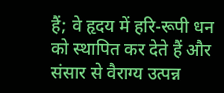हैं; वे हृदय में हरि-रूपी धन को स्थापित कर देते हैं और संसार से वैराग्य उत्पन्न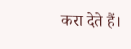करा देते हैं।